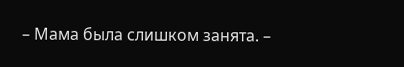– Мама была слишком занята. –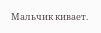Мальчик кивает.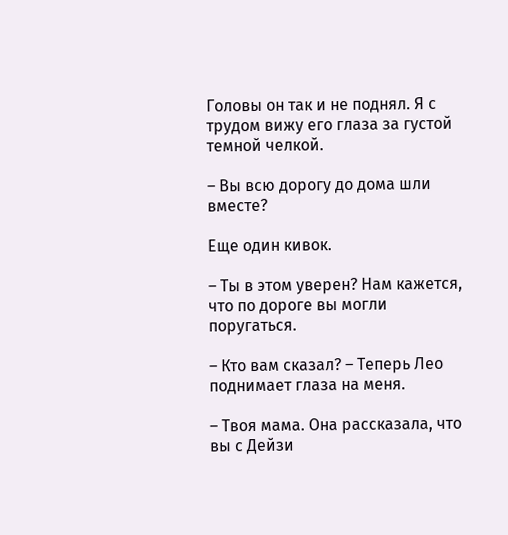Головы он так и не поднял. Я с трудом вижу его глаза за густой темной челкой.

– Вы всю дорогу до дома шли вместе?

Еще один кивок.

– Ты в этом уверен? Нам кажется, что по дороге вы могли поругаться.

– Кто вам сказал? – Теперь Лео поднимает глаза на меня.

– Твоя мама. Она рассказала, что вы с Дейзи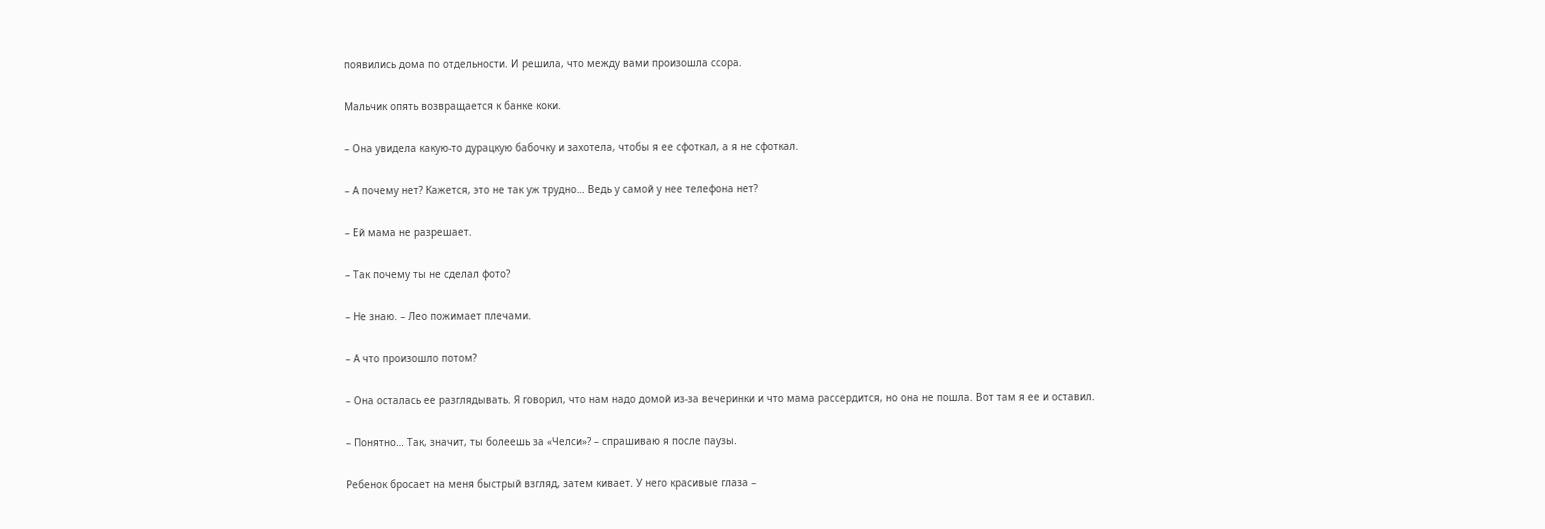появились дома по отдельности. И решила, что между вами произошла ссора.

Мальчик опять возвращается к банке коки.

– Она увидела какую-то дурацкую бабочку и захотела, чтобы я ее сфоткал, а я не сфоткал.

– А почему нет? Кажется, это не так уж трудно… Ведь у самой у нее телефона нет?

– Ей мама не разрешает.

– Так почему ты не сделал фото?

– Не знаю. – Лео пожимает плечами.

– А что произошло потом?

– Она осталась ее разглядывать. Я говорил, что нам надо домой из-за вечеринки и что мама рассердится, но она не пошла. Вот там я ее и оставил.

– Понятно… Так, значит, ты болеешь за «Челси»? – спрашиваю я после паузы.

Ребенок бросает на меня быстрый взгляд, затем кивает. У него красивые глаза –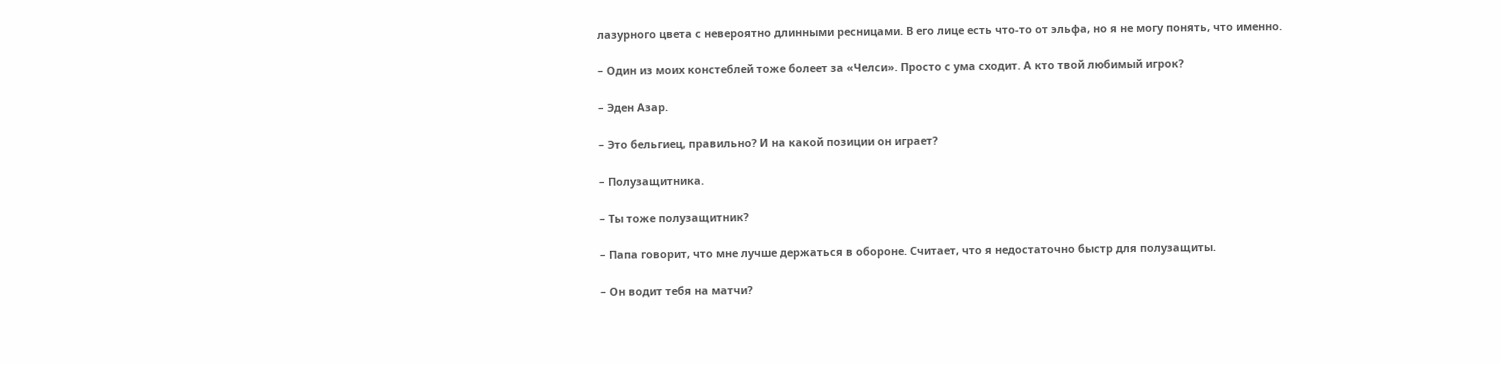лазурного цвета с невероятно длинными ресницами. В его лице есть что-то от эльфа, но я не могу понять, что именно.

– Один из моих констеблей тоже болеет за «Челси». Просто с ума сходит. А кто твой любимый игрок?

– Эден Азар.

– Это бельгиец, правильно? И на какой позиции он играет?

– Полузащитника.

– Ты тоже полузащитник?

– Папа говорит, что мне лучше держаться в обороне. Считает, что я недостаточно быстр для полузащиты.

– Он водит тебя на матчи?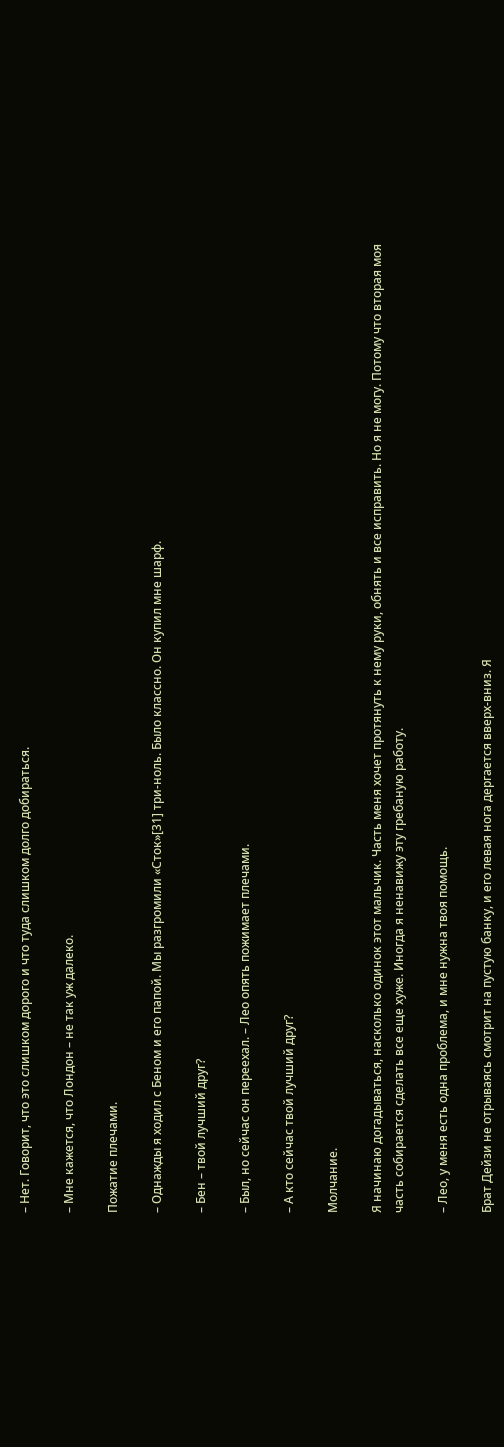– Нет. Говорит, что это слишком дорого и что туда слишком долго добираться.

– Мне кажется, что Лондон – не так уж далеко.

Пожатие плечами.

– Однажды я ходил с Беном и его папой. Мы разгромили «Сток»[31] три-ноль. Было классно. Он купил мне шарф.

– Бен – твой лучший друг?

– Был, но сейчас он переехал. – Лео опять пожимает плечами.

– А кто сейчас твой лучший друг?

Молчание.

Я начинаю догадываться, насколько одинок этот мальчик. Часть меня хочет протянуть к нему руки, обнять и все исправить. Но я не могу. Потому что вторая моя часть собирается сделать все еще хуже. Иногда я ненавижу эту гребаную работу.

– Лео, у меня есть одна проблема, и мне нужна твоя помощь.

Брат Дейзи не отрываясь смотрит на пустую банку, и его левая нога дергается вверх-вниз. Я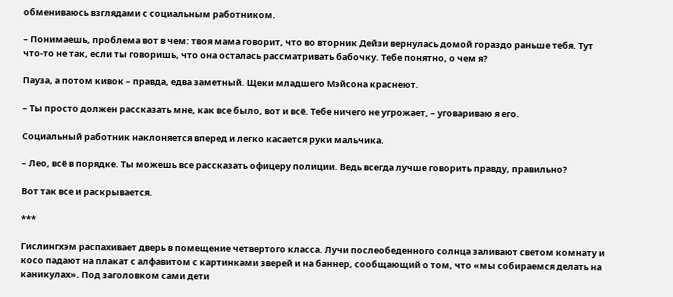обмениваюсь взглядами с социальным работником.

– Понимаешь, проблема вот в чем: твоя мама говорит, что во вторник Дейзи вернулась домой гораздо раньше тебя. Тут что-то не так, если ты говоришь, что она осталась рассматривать бабочку. Тебе понятно, о чем я?

Пауза, а потом кивок – правда, едва заметный. Щеки младшего Мэйсона краснеют.

– Ты просто должен рассказать мне, как все было, вот и всё. Тебе ничего не угрожает, – уговариваю я его.

Социальный работник наклоняется вперед и легко касается руки мальчика.

– Лео, всё в порядке. Ты можешь все рассказать офицеру полиции. Ведь всегда лучше говорить правду, правильно?

Вот так все и раскрывается.

***

Гислингхэм распахивает дверь в помещение четвертого класса. Лучи послеобеденного солнца заливают светом комнату и косо падают на плакат с алфавитом с картинками зверей и на баннер, сообщающий о том, что «мы собираемся делать на каникулах». Под заголовком сами дети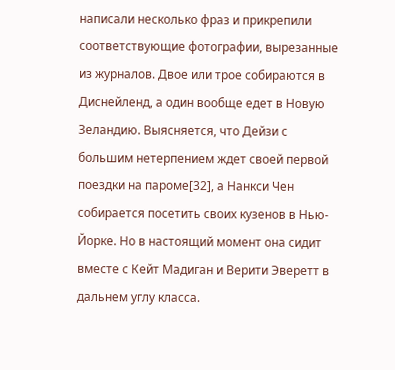написали несколько фраз и прикрепили соответствующие фотографии, вырезанные из журналов. Двое или трое собираются в Диснейленд, а один вообще едет в Новую Зеландию. Выясняется, что Дейзи с большим нетерпением ждет своей первой поездки на пароме[32], а Нанкси Чен собирается посетить своих кузенов в Нью-Йорке. Но в настоящий момент она сидит вместе с Кейт Мадиган и Верити Эверетт в дальнем углу класса.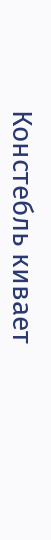Констебль кивает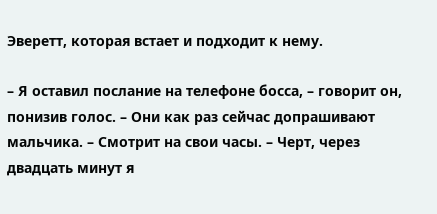Эверетт, которая встает и подходит к нему.

– Я оставил послание на телефоне босса, – говорит он, понизив голос. – Они как раз сейчас допрашивают мальчика. – Смотрит на свои часы. – Черт, через двадцать минут я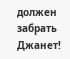должен забрать Джанет!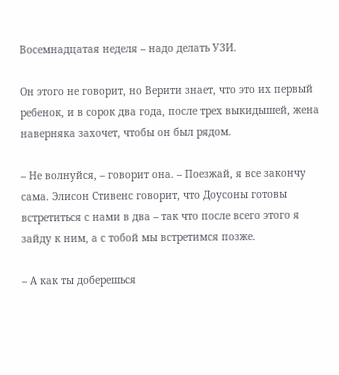Восемнадцатая неделя – надо делать УЗИ.

Он этого не говорит, но Верити знает, что это их первый ребенок, и в сорок два года, после трех выкидышей, жена наверняка захочет, чтобы он был рядом.

– Не волнуйся, – говорит она. – Поезжай, я все закончу сама. Элисон Стивенс говорит, что Доусоны готовы встретиться с нами в два – так что после всего этого я зайду к ним, а с тобой мы встретимся позже.

– А как ты доберешься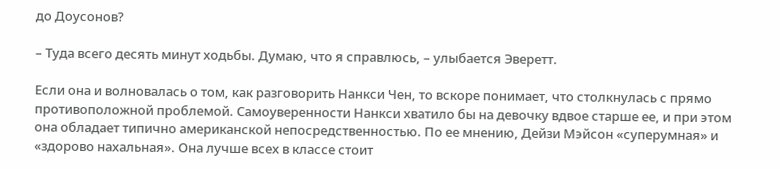до Доусонов?

– Туда всего десять минут ходьбы. Думаю, что я справлюсь, – улыбается Эверетт.

Если она и волновалась о том, как разговорить Нанкси Чен, то вскоре понимает, что столкнулась с прямо противоположной проблемой. Самоуверенности Нанкси хватило бы на девочку вдвое старше ее, и при этом она обладает типично американской непосредственностью. По ее мнению, Дейзи Мэйсон «суперумная» и «здорово нахальная». Она лучше всех в классе стоит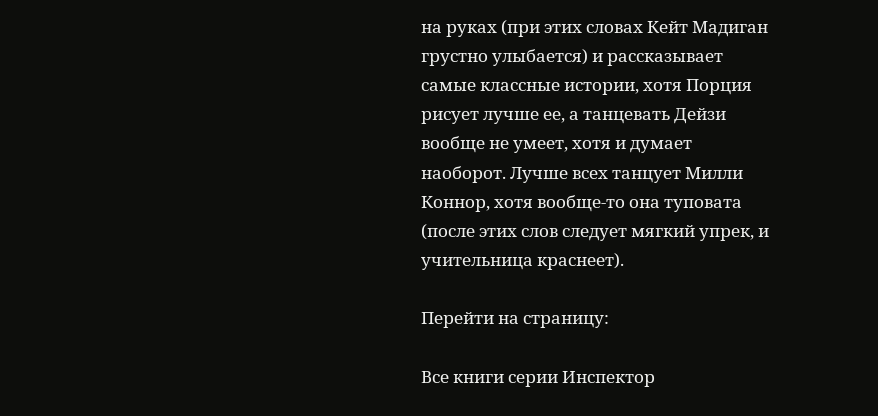на руках (при этих словах Кейт Мадиган грустно улыбается) и рассказывает самые классные истории, хотя Порция рисует лучше ее, а танцевать Дейзи вообще не умеет, хотя и думает наоборот. Лучше всех танцует Милли Коннор, хотя вообще-то она туповата (после этих слов следует мягкий упрек, и учительница краснеет).

Перейти на страницу:

Все книги серии Инспектор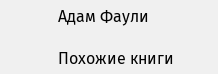Адам Фаули

Похожие книги